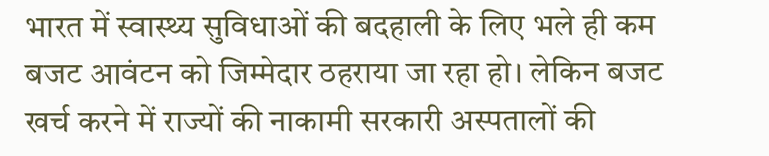भारत में स्वास्थ्य सुविधाओं की बदहाली के लिए भले ही कम बजट आवंटन को जिम्मेदार ठहराया जा रहा हो। लेकिन बजट खर्च करने में राज्यों की नाकामी सरकारी अस्पतालों की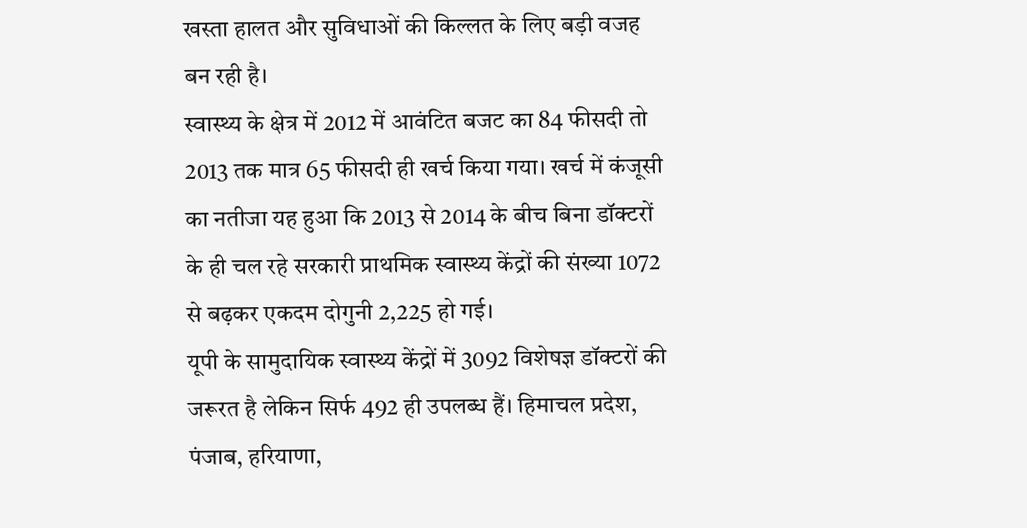खस्ता हालत और सुविधाओं की किल्लत के लिए बड़ी वजह बन रही है।
स्वास्थ्य के क्षेत्र में 2012 में आवंटित बजट का 84 फीसदी तो 2013 तक मात्र 65 फीसदी ही खर्च किया गया। खर्च में कंजूसी का नतीजा यह हुआ कि 2013 से 2014 के बीच बिना डॉक्टरों के ही चल रहे सरकारी प्राथमिक स्वास्थ्य केंद्रों की संख्या 1072 से बढ़कर एकदम दोगुनी 2,225 हो गई।
यूपी के सामुदायिक स्वास्थ्य केंद्रों में 3092 विशेषज्ञ डॉक्टरों की जरूरत है लेकिन सिर्फ 492 ही उपलब्ध हैं। हिमाचल प्रदेश, पंजाब, हरियाणा,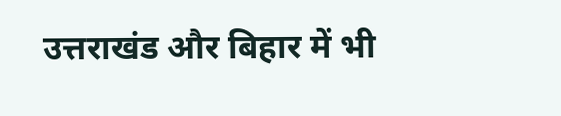उत्तराखंड और बिहार में भी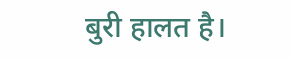बुरी हालत है।